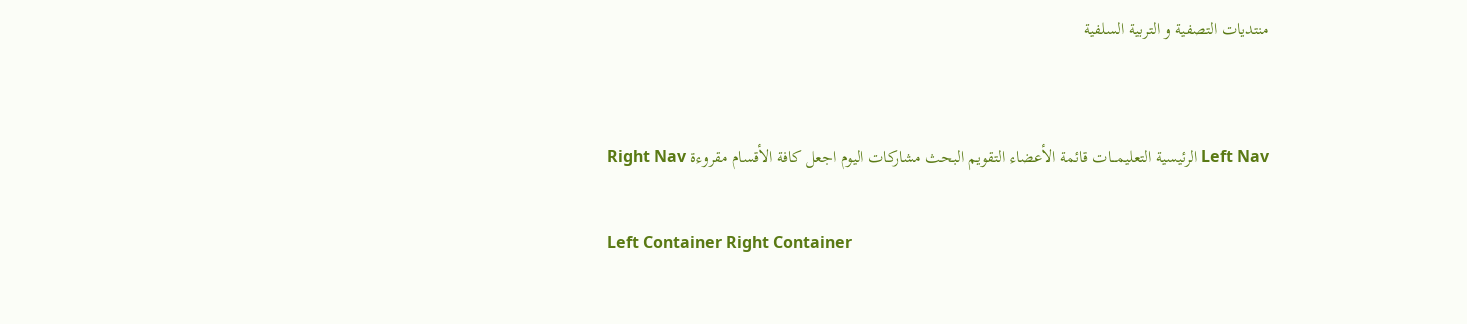منتديات التصفية و التربية السلفية


Left Nav الرئيسية التعليمـــات قائمة الأعضاء التقويم البحث مشاركات اليوم اجعل كافة الأقسام مقروءة Right Nav

Left Container Right Container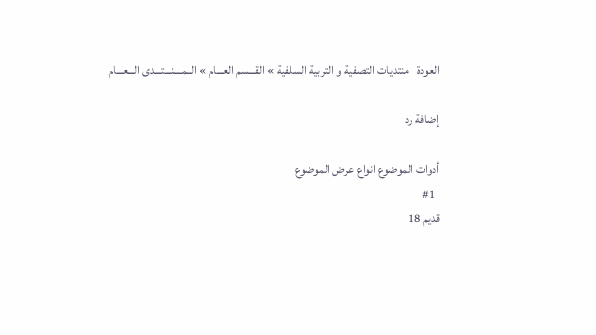العودة   منتديات التصفية و التربية السلفية » القـــسم العـــام » الــمــــنـــتـــدى الـــعـــام

إضافة رد

أدوات الموضوع انواع عرض الموضوع
  #1
قديم 18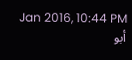Jan 2016, 10:44 PM
أبو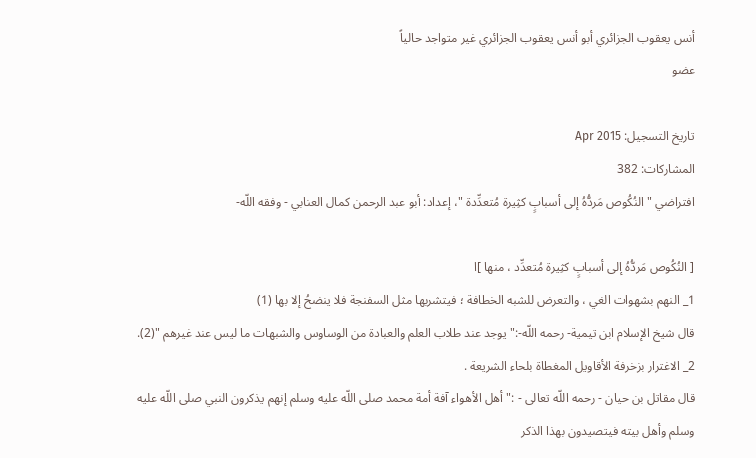أنس يعقوب الجزائري أبو أنس يعقوب الجزائري غير متواجد حالياً
عضو

تاريخ التسجيل: Apr 2015
المشاركات: 382
افتراضي " النُكُوص مَردُّهُ إلى أسبابٍ كثِيرة مُتعدِّدة "، إعداد: أبو عبد الرحمن كمال العنابي - وفقه اللّه-

[ النُكُوص مَردُّهُ إلى أسبابٍ كثِيرة مُتعدِّد ، منها ]ا
1_ النهم بشهوات الغي ، والتعرض للشبه الخطافة ؛ فيتشربها مثل السفنجة فلا ينضحُ إلا بها (1)
قال شيخ الإسلام ابن تيمية- رحمه اللّه-:" يوجد عند طلاب العلم والعبادة من الوساوس والشبهات ما ليس عند غيرهم "(2).
2_ الاغترار بزخرفة الأقاويل المغطاة بلحاء الشريعة .
قال مقاتل بن حيان - رحمه اللّه تعالى - :" أهل الأهواء آفة أمة محمد صلى اللّه عليه وسلم إنهم يذكرون النبي صلى اللّه عليه وسلم وأهل بيته فيتصيدون بهذا الذكر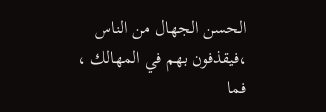الحسن الجهال من الناس ،فيقذفون بهم في المهالك ، فما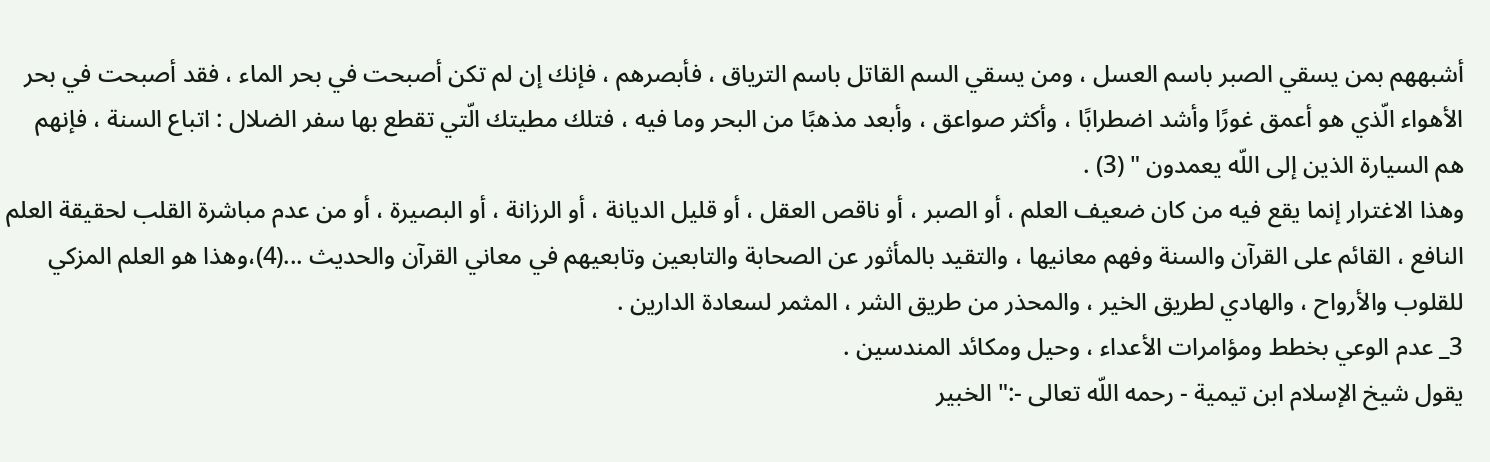أشبههم بمن يسقي الصبر باسم العسل ، ومن يسقي السم القاتل باسم الترياق ، فأبصرهم ، فإنك إن لم تكن أصبحت في بحر الماء ، فقد أصبحت في بحر الأهواء الّذي هو أعمق غورًا وأشد اضطرابًا ، وأكثر صواعق ، وأبعد مذهبًا من البحر وما فيه ، فتلك مطيتك الّتي تقطع بها سفر الضلال : اتباع السنة ، فإنهم هم السيارة الذين إلى اللّه يعمدون " (3) .
وهذا الاغترار إنما يقع فيه من كان ضعيف العلم ، أو الصبر ، أو ناقص العقل ، أو قليل الديانة ، أو الرزانة ، أو البصيرة ، أو من عدم مباشرة القلب لحقيقة العلم النافع ، القائم على القرآن والسنة وفهم معانيها ، والتقيد بالمأثور عن الصحابة والتابعين وتابعيهم في معاني القرآن والحديث ...(4)،وهذا هو العلم المزكي للقلوب والأرواح ، والهادي لطريق الخير ، والمحذر من طريق الشر ، المثمر لسعادة الدارين .
3_ عدم الوعي بخطط ومؤامرات الأعداء ، وحيل ومكائد المندسين .
يقول شيخ الإسلام ابن تيمية - رحمه اللّه تعالى -:" الخبير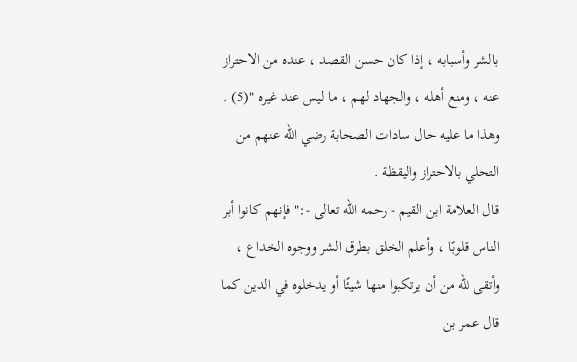بالشر وأسبابه ، إذا كان حسن القصد ، عنده من الاحتراز عنه ، ومنع أهله ، والجهاد لهم ، ما ليس عند غيره "(5) .
وهذا ما عليه حال سادات الصحابة رضي اللّه عنهم من التحلي بالاحتراز واليقظة .
قال العلامة ابن القيم - رحمه اللّه تعالى -:" فإنهم كانوا أبر الناس قلوبًا ، وأعلم الخلق بطرق الشر ووجوه الخداع ، وأتقى للّه من أن يرتكبوا منها شيئًا أو يدخلوه في الدين كما قال عمر بن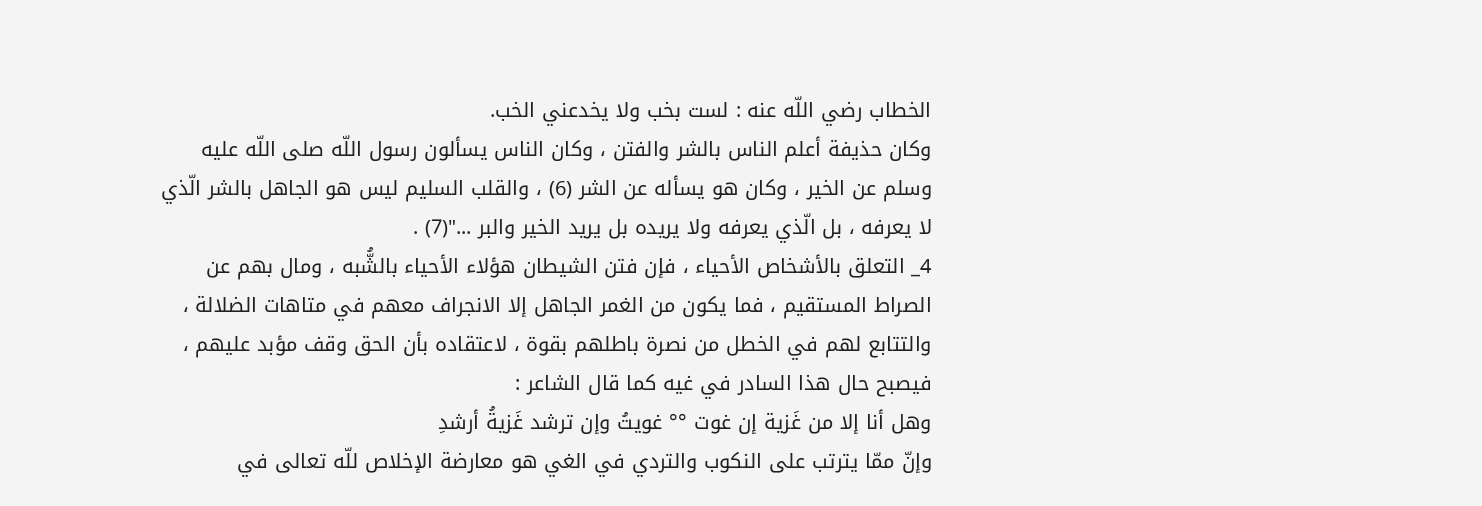الخطاب رضي اللّه عنه : لست بخب ولا يخدعني الخب.
وكان حذيفة أعلم الناس بالشر والفتن ، وكان الناس يسألون رسول اللّه صلى اللّه عليه وسلم عن الخير ، وكان هو يسأله عن الشر (6) ، والقلب السليم ليس هو الجاهل بالشر الّذي لا يعرفه ، بل الّذي يعرفه ولا يريده بل يريد الخير والبر ..."(7) .
4_ التعلق بالأشخاص الأحياء ، فإن فتن الشيطان هؤلاء الأحياء بالشُّبه ، ومال بهم عن الصراط المستقيم ، فما يكون من الغمر الجاهل إلا الانجراف معهم في متاهات الضلالة ، والتتابع لهم في الخطل من نصرة باطلهم بقوة ، لاعتقاده بأن الحق وقف مؤبد عليهم ، فيصبح حال هذا السادر في غيه كما قال الشاعر :
وهل أنا إلا من غَزية إن غوت °° غويتُ وإن ترشد غَزيةُ أرشدِ
وإنّ ممّا يترتب على النكوب والتردي في الغي هو معارضة الإخلاص للّه تعالى في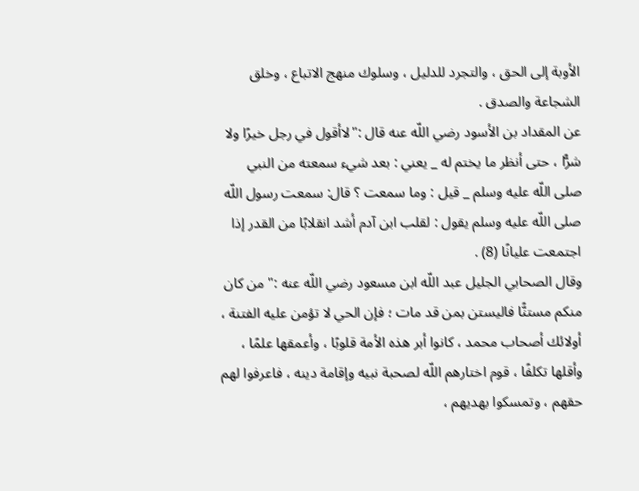الأوبة إلى الحق ، والتجرد للدليل ، وسلوك منهج الاتباع ، وخلق الشجاعة والصدق .
عن المقداد بن الأسود رضي اللّه عنه قال :"لاأقول في رجل خيرًا ولا شرًّا ، حتى أنظر ما يختم له _ يعني : بعد شيء سمعته من النبي صلى اللّه عليه وسلم _ قيل : وما سمعت ؟ قال: سمعت رسول اللّه صلى اللّه عليه وسلم يقول : لقلب ابن آدم أشد انقلابًا من القدر إذا اجتمعت عليانًا (8) .
وقال الصحابي الجليل عبد اللّه ابن مسعود رضي اللّه عنه :" من كان منكم مستنًّا فاليستن بمن قد مات ؛ فإن الحي لا تؤمن عليه الفتنة ، أولائك أصحاب محمد ، كانوا أبر هذه الأمة قلوبًا ، وأعمقها علمًا ، وأقلها تكلفًا ، قوم اختارهم اللّه لصحبة نبيه وإقامة دينه ، فاعرفوا لهم حقهم ، وتمسكوا بهديهم ،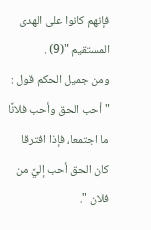فإنهم كانوا على الهدى المستقيم "(9) .
ومن جميل الحكم قول : " أحب الحق وأحب فلانًا ما اجتمعا، فإذا افترقا كان الحق أحب إليَّ من فلان ".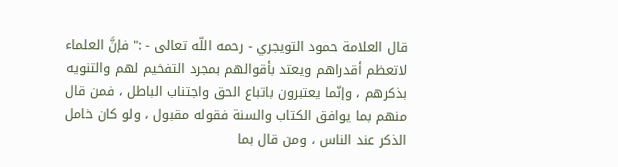قال العلامة حمود التويجري - رحمه اللّه تعالى - :" فإنَّ العلماء لاتعظم أقدراهم ويعتد بأقوالهم بمجرد التفخيم لهم والتنويه بذكرهم ، وإنّما يعتبرون باتباع الحق واجتناب الباطل ، فمن قال منهم بما يوافق الكتاب والسنة فقوله مقبول ، ولو كان خامل الذكر عند الناس ، ومن قال بما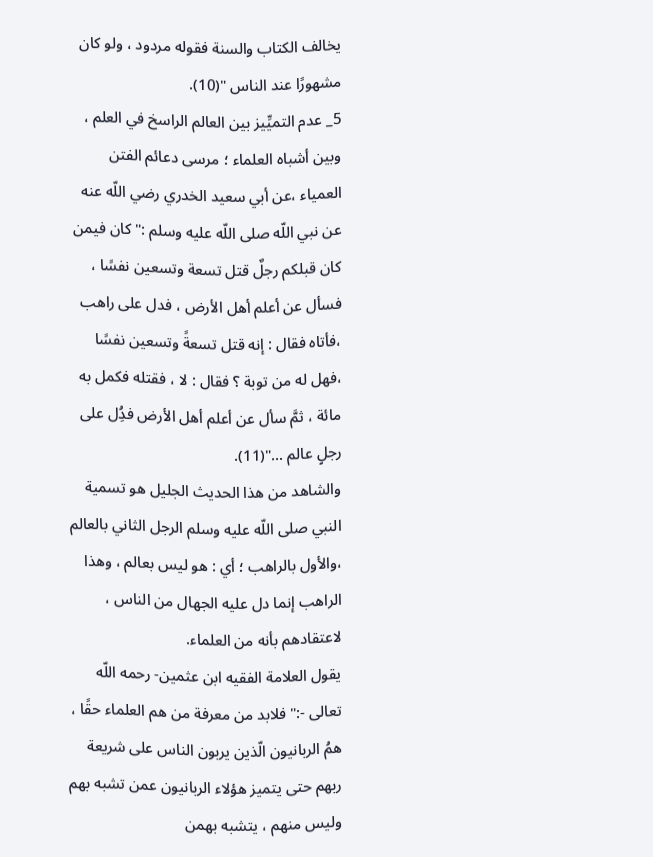يخالف الكتاب والسنة فقوله مردود ، ولو كان مشهورًا عند الناس "(10).
5_ عدم التميِّيز بين العالم الراسخ في العلم ، وبين أشباه العلماء ؛ مرسى دعائم الفتن العمياء ،عن أبي سعيد الخدري رضي اللّه عنه عن نبي اللّه صلى اللّه عليه وسلم :" كان فيمن كان قبلكم رجلٌ قتل تسعة وتسعين نفسًا ، فسأل عن أعلم أهل الأرض ، فدل على راهب ،فأتاه فقال : إنه قتل تسعةً وتسعين نفسًا ،فهل له من توبة ؟ فقال : لا ، فقتله فكمل به مائة ، ثمَّ سأل عن أعلم أهل الأرض فدُِل على رجلٍ عالم ..."(11).
والشاهد من هذا الحديث الجليل هو تسمية النبي صلى اللّه عليه وسلم الرجل الثاني بالعالم ،والأول بالراهب ؛ أي : هو ليس بعالم ، وهذا الراهب إنما دل عليه الجهال من الناس ، لاعتقادهم بأنه من العلماء.
يقول العلامة الفقيه ابن عثمين- رحمه اللّه تعالى -:" فلابد من معرفة من هم العلماء حقًا ، همُ الربانيون الّذين يربون الناس على شريعة ربهم حتى يتميز هؤلاء الربانيون عمن تشبه بهم وليس منهم ، يتشبه بهمن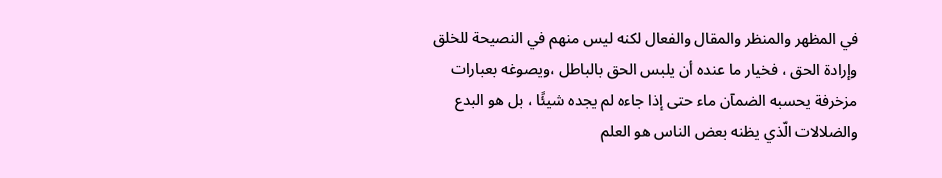في المظهر والمنظر والمقال والفعال لكنه ليس منهم في النصيحة للخلق وإرادة الحق ، فخيار ما عنده أن يلبس الحق بالباطل ،ويصوغه بعبارات مزخرفة يحسبه الضمآن ماء حتى إذا جاءه لم يجده شيئًا ، بل هو البدع والضلالات الّذي يظنه بعض الناس هو العلم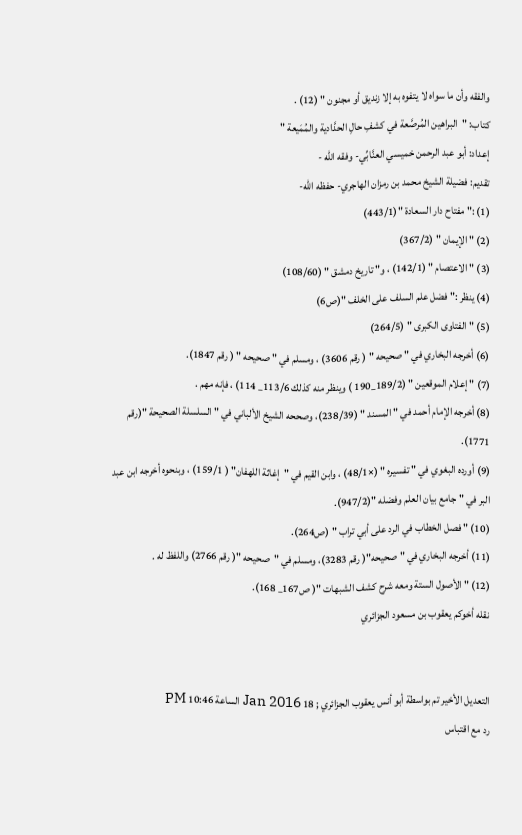والفقه وأن ما سواه لا يتفوه به إلا زنديق أو مجنون " (12) .
كتاب: "البراهين المُرصَّعة في كشفِ حالِ الحدَّادية والمُمَيعة "
إعداد: أبو عبد الرحمن خميسي العنَّابِّي- وفقه اللّه -
تقديم: فضيلة الشيخ محمد بن رمزان الهاجري- حفظه اللّه-
(1) :" مفتاح دار السعادة "(443/1)
(2) " الإيمان " (367/2)
(3) " الاعتصام " (142/1) ، و" تاريخ دمشق " (108/60)
(4) ينظر :" فضل علم السلف على الخلف "(ص6)
(5) " الفتاوى الكبرى " (264/5)
(6) أخرجه البخاري في " صحيحه " ( رقم 3606) ، ومسلم في " صحيحه " ( رقم 1847).
(7) " إعلام الموقعين " (189/2_190 ) وينظر منه كذلك 113/6_ 114) ، فإنه مهم .
(8) أخرجه الإمام أحمد في " المسند " (238/39)، وصححه الشيخ الألباني في " السلسلة الصحيحة "(رقم 1771).
(9) أورده البغوي في " تفسيره " (×48/1) ، وابن القيم في "إغاثة اللهفان" ( 159/1) ، وبنحوه أخرجه ابن عبد البر في " جامع بيان العلم وفضله "(947/2).
(10) " فصل الخطاب في الرد على أبي تراب " (ص264).
(11) أخرجه البخاري في " صحيحه"( رقم 3283)، ومسلم في "صحيحه "( رقم 2766) واللفظ له .
(12) " الأصول الستة ومعه شرح كشف الشبهات "( ص167_ 168).
نقله أخوكم يعقوب بن مسعود الجزائري


التعديل الأخير تم بواسطة أبو أنس يعقوب الجزائري ; 18 Jan 2016 الساعة 10:46 PM
رد مع اقتباس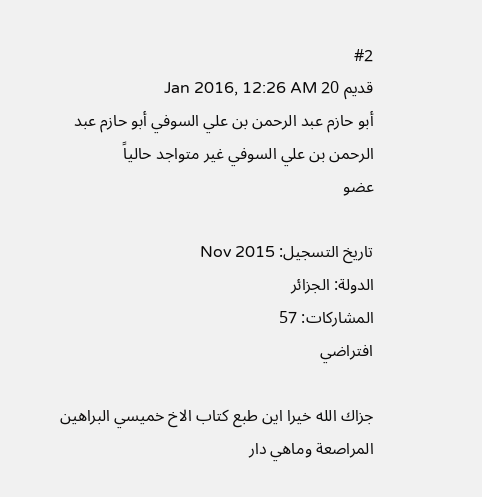#2
قديم 20 Jan 2016, 12:26 AM
أبو حازم عبد الرحمن بن علي السوفي أبو حازم عبد الرحمن بن علي السوفي غير متواجد حالياً
عضو

تاريخ التسجيل: Nov 2015
الدولة: الجزائر
المشاركات: 57
افتراضي

جزاك الله خيرا اين طبع كتاب الاخ خميسي البراهين المراصعة وماهي دار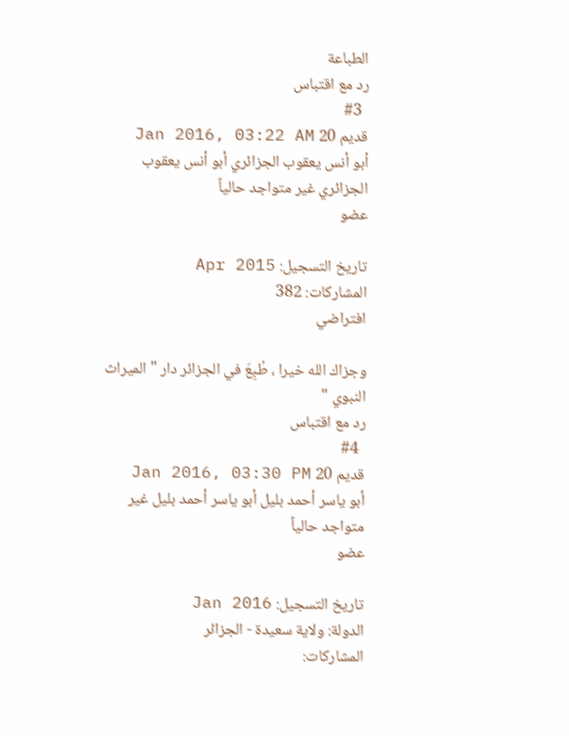الطباعة
رد مع اقتباس
  #3
قديم 20 Jan 2016, 03:22 AM
أبو أنس يعقوب الجزائري أبو أنس يعقوب الجزائري غير متواجد حالياً
عضو

تاريخ التسجيل: Apr 2015
المشاركات: 382
افتراضي

وجزاك الله خيرا ، طُبِعَ في الجزائر دار " الميراث النبوي "
رد مع اقتباس
  #4
قديم 20 Jan 2016, 03:30 PM
أبو ياسر أحمد بليل أبو ياسر أحمد بليل غير متواجد حالياً
عضو

تاريخ التسجيل: Jan 2016
الدولة: ولاية سعيدة - الجزائر
المشاركات: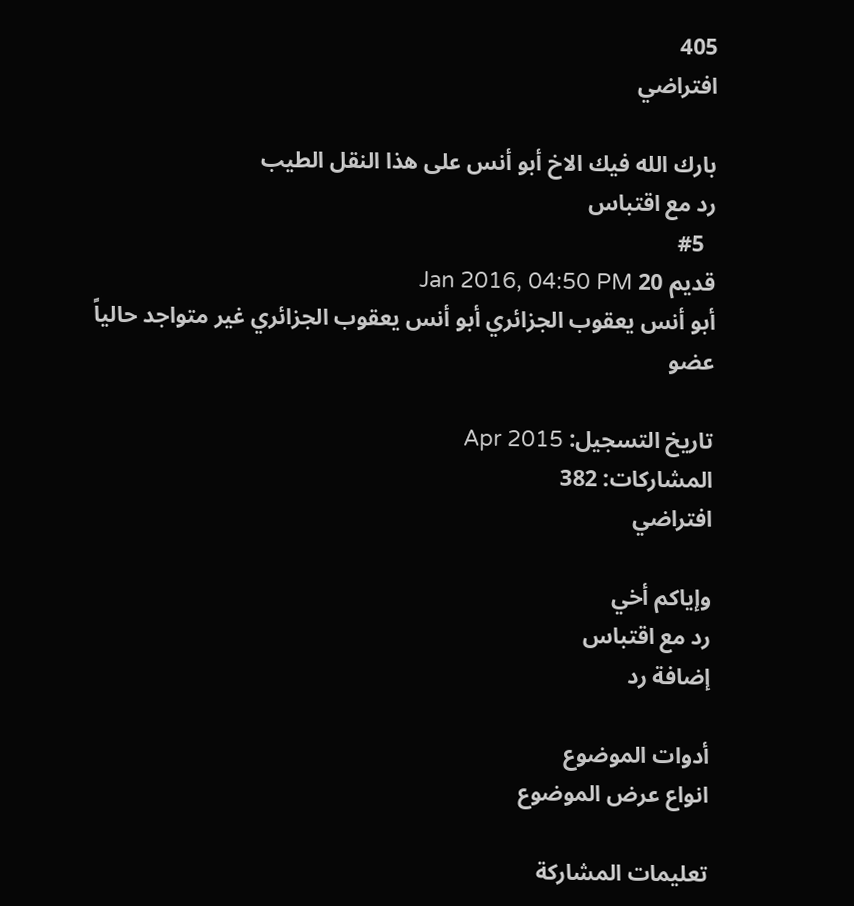405
افتراضي

بارك الله فيك الاخ أبو أنس على هذا النقل الطيب
رد مع اقتباس
  #5
قديم 20 Jan 2016, 04:50 PM
أبو أنس يعقوب الجزائري أبو أنس يعقوب الجزائري غير متواجد حالياً
عضو

تاريخ التسجيل: Apr 2015
المشاركات: 382
افتراضي

وإياكم أخي
رد مع اقتباس
إضافة رد

أدوات الموضوع
انواع عرض الموضوع

تعليمات المشاركة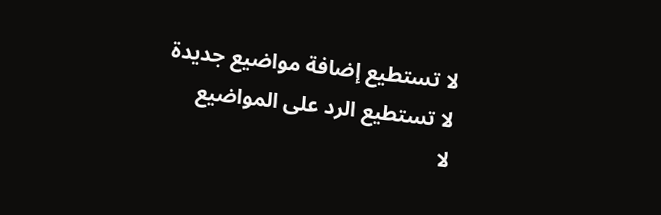لا تستطيع إضافة مواضيع جديدة
لا تستطيع الرد على المواضيع
لا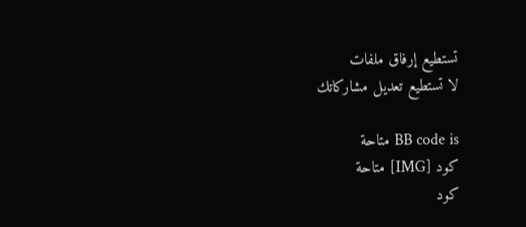تستطيع إرفاق ملفات
لا تستطيع تعديل مشاركاتك

BB code is متاحة
كود [IMG] متاحة
كود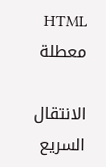HTML معطلة

الانتقال السريع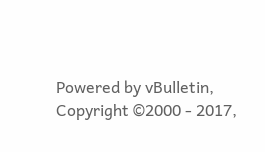Powered by vBulletin, Copyright ©2000 - 2017,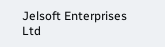Jelsoft Enterprises Ltd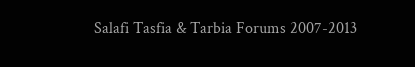Salafi Tasfia & Tarbia Forums 2007-2013